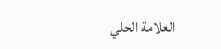العلامة الحلي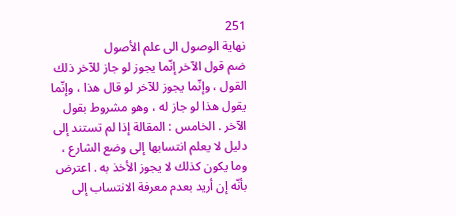251
نهاية الوصول الى علم الأصول
ضم قول الآخر إنّما يجوز لو جاز للآخر ذلك القول ، وإنّما يجوز للآخر لو قال هذا ، وإنّما يقول هذا لو جاز له ، وهو مشروط بقول الآخر . الخامس : المقالة إذا لم تستند إلى دليل لا يعلم انتسابها إلى وضع الشارع ، وما يكون كذلك لا يجوز الأخذ به . اعترض بأنّه إن أريد بعدم معرفة الانتساب إلى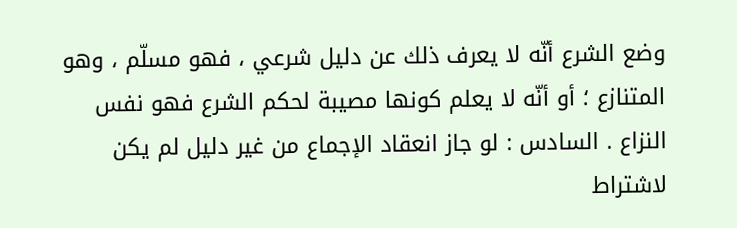وضع الشرع أنّه لا يعرف ذلك عن دليل شرعي ، فهو مسلّم ، وهو المتنازع ؛ أو أنّه لا يعلم كونها مصيبة لحكم الشرع فهو نفس النزاع . السادس : لو جاز انعقاد الإجماع من غير دليل لم يكن لاشتراط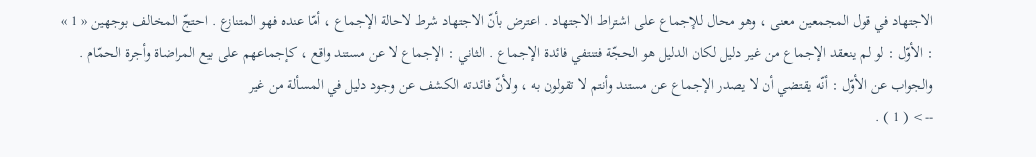الاجتهاد في قول المجمعين معنى ، وهو محال للإجماع على اشتراط الاجتهاد . اعترض بأنّ الاجتهاد شرط لاحالة الإجماع ، أمّا عنده فهو المتنازع . احتجّ المخالف بوجهين « 1 » : الأوّل : لو لم ينعقد الإجماع من غير دليل لكان الدليل هو الحجّة فتنتفي فائدة الإجماع . الثاني : الإجماع لا عن مستند واقع ، كإجماعهم على بيع المراضاة وأجرة الحمّام . والجواب عن الأوّل : أنّه يقتضي أن لا يصدر الإجماع عن مستند وأنتم لا تقولون به ، ولأنّ فائدته الكشف عن وجود دليل في المسألة من غير
--> ( 1 ) .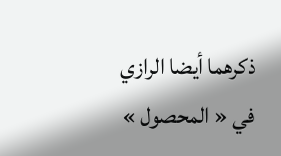ذكرهما أيضا الرازي في « المحصول »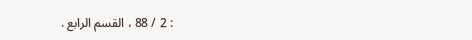: 2 / 88 ، القسم الرابع .